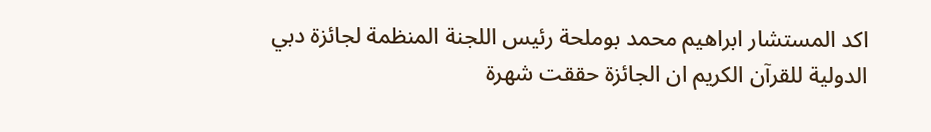اكد المستشار ابراهيم محمد بوملحة رئيس اللجنة المنظمة لجائزة دبي الدولية للقرآن الكريم ان الجائزة حققت شهرة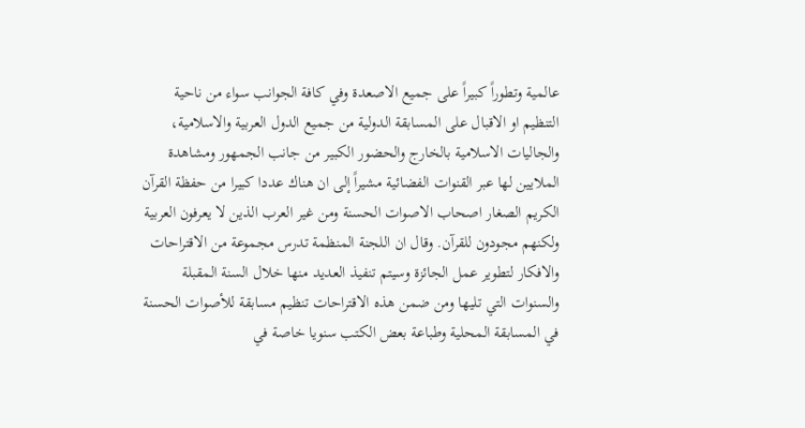عالمية وتطوراً كبيراً على جميع الاصعدة وفي كافة الجوانب سواء من ناحية التنظيم او الاقبال على المسابقة الدولية من جميع الدول العربية والاسلامية، والجاليات الاسلامية بالخارج والحضور الكبير من جانب الجمهور ومشاهدة الملايين لها عبر القنوات الفضائية مشيراً إلى ان هناك عددا كبيرا من حفظة القرآن الكريم الصغار اصحاب الاصوات الحسنة ومن غير العرب الذين لا يعرفون العربية ولكنهم مجودون للقرآن. وقال ان اللجنة المنظمة تدرس مجموعة من الاقتراحات والافكار لتطوير عمل الجائزة وسيتم تنفيذ العديد منها خلال السنة المقبلة والسنوات التي تليها ومن ضمن هذه الاقتراحات تنظيم مسابقة للأصوات الحسنة في المسابقة المحلية وطباعة بعض الكتب سنويا خاصة في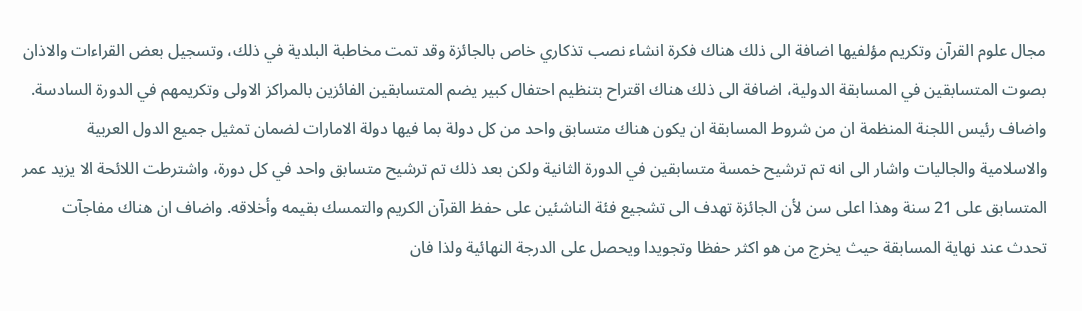مجال علوم القرآن وتكريم مؤلفيها اضافة الى ذلك هناك فكرة انشاء نصب تذكاري خاص بالجائزة وقد تمت مخاطبة البلدية في ذلك، وتسجيل بعض القراءات والاذان بصوت المتسابقين في المسابقة الدولية، اضافة الى ذلك هناك اقتراح بتنظيم احتفال كبير يضم المتسابقين الفائزين بالمراكز الاولى وتكريمهم في الدورة السادسة. واضاف رئيس اللجنة المنظمة ان من شروط المسابقة ان يكون هناك متسابق واحد من كل دولة بما فيها دولة الامارات لضمان تمثيل جميع الدول العربية والاسلامية والجاليات واشار الى انه تم ترشيح خمسة متسابقين في الدورة الثانية ولكن بعد ذلك تم ترشيح متسابق واحد في كل دورة، واشترطت اللائحة الا يزيد عمر المتسابق على 21 سنة وهذا اعلى سن لأن الجائزة تهدف الى تشجيع فئة الناشئين على حفظ القرآن الكريم والتمسك بقيمه وأخلاقه. واضاف ان هناك مفاجآت تحدث عند نهاية المسابقة حيث يخرج من هو اكثر حفظا وتجويدا ويحصل على الدرجة النهائية ولذا فان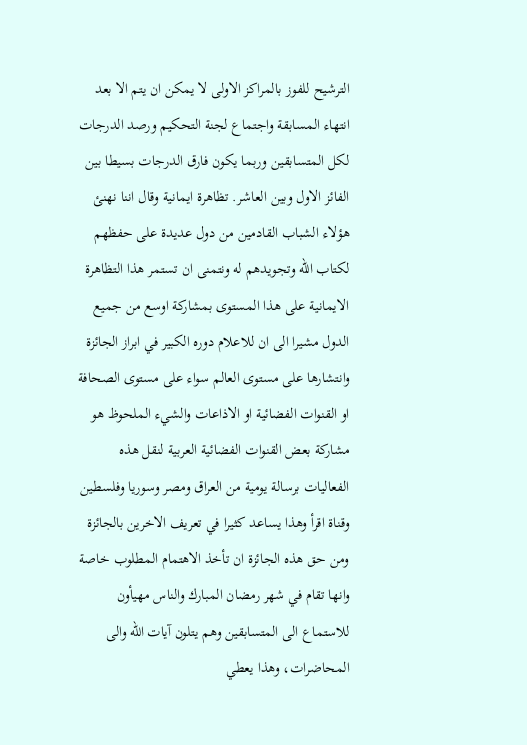الترشيح للفوز بالمراكز الاولى لا يمكن ان يتم الا بعد انتهاء المسابقة واجتماع لجنة التحكيم ورصد الدرجات لكل المتسابقين وربما يكون فارق الدرجات بسيطا بين الفائز الاول وبين العاشر. تظاهرة ايمانية وقال اننا نهنئ هؤلاء الشباب القادمين من دول عديدة على حفظهم لكتاب الله وتجويدهم له ونتمنى ان تستمر هذا التظاهرة الايمانية على هذا المستوى بمشاركة اوسع من جميع الدول مشيرا الى ان للاعلام دوره الكبير في ابراز الجائزة وانتشارها على مستوى العالم سواء على مستوى الصحافة او القنوات الفضائية او الاذاعات والشيء الملحوظ هو مشاركة بعض القنوات الفضائية العربية لنقل هذه الفعاليات برسالة يومية من العراق ومصر وسوريا وفلسطين وقناة اقرأ وهذا يساعد كثيرا في تعريف الاخرين بالجائزة ومن حق هذه الجائزة ان تأخذ الاهتمام المطلوب خاصة وانها تقام في شهر رمضان المبارك والناس مهيأون للاستماع الى المتسابقين وهم يتلون آيات الله والى المحاضرات، وهذا يعطي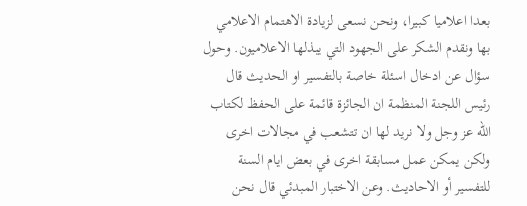بعدا اعلاميا كبيرا، ونحن نسعى لزيادة الاهتمام الاعلامي بها ونقدم الشكر على الجهود التي يبذلها الاعلاميون. وحول سؤال عن ادخال اسئلة خاصة بالتفسير او الحديث قال رئيس اللجنة المنظمة ان الجائزة قائمة على الحفظ لكتاب الله عز وجل ولا نريد لها ان تتشعب في مجالات اخرى ولكن يمكن عمل مسابقة اخرى في بعض ايام السنة للتفسير أو الاحاديث. وعن الاختبار المبدئي قال نحن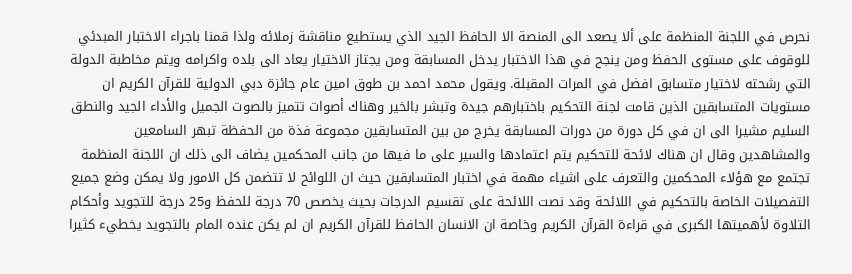نحرص في اللجنة المنظمة على ألا يصعد الى المنصة الا الحافظ الجيد الذي يستطيع مناقشة زملائه ولذا قمنا باجراء الاختبار المبدئي للوقوف على مستوى الحفظ ومن ينجح في هذا الاختبار يدخل المسابقة ومن يجتاز الاختيار يعاد الى بلده واكرامه ويتم مخاطبة الدولة التي رشحته لاختيار متسابق افضل في المرات المقبلة. ويقول محمد احمد بن طوق امين عام جائزة دبي الدولية للقرآن الكريم ان مستويات المتسابقين الذين قامت لجنة التحكيم باختبارهم جيدة وتبشر بالخير وهناك أصوات تتميز بالصوت الجميل والأداء الجيد والنطق السليم مشيرا الى ان في كل دورة من دورات المسابقة يخرج من بين المتسابقين مجموعة فذة من الحفظة تبهر السامعين والمشاهدين وقال ان هناك لائحة للتحكيم يتم اعتمادها والسير على ما فيها من جانب المحكمين يضاف الى ذلك ان اللجنة المنظمة تجتمع مع هؤلاء المحكمين والتعرف على اشياء مهمة في اختبار المتسابقين حيث ان اللوائح لا تتضمن كل الامور ولا يمكن وضع جميع التفصيلات الخاصة بالتحكيم في اللائحة وقد نصت اللائحة على تقسيم الدرجات بحيث يخصص 70 درجة للحفظ و25 درجة للتجويد وأحكام التلاوة لأهميتها الكبرى في قراءة القرآن الكريم وخاصة ان الانسان الحافظ للقرآن الكريم ان لم يكن عنده المام بالتجويد يخطيء كثيرا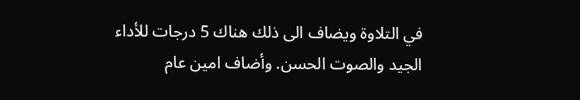في التلاوة ويضاف الى ذلك هناك 5 درجات للأداء الجيد والصوت الحسن. وأضاف امين عام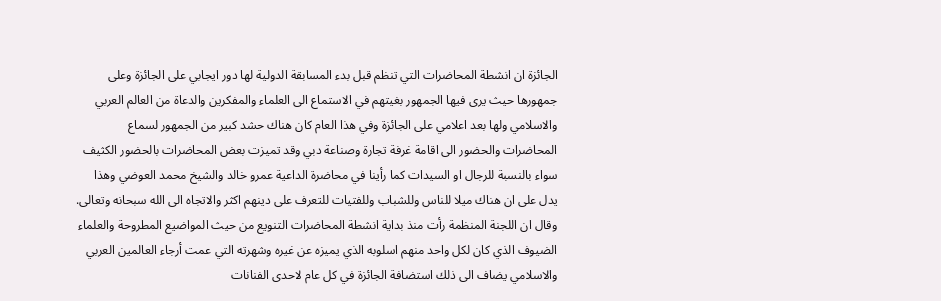الجائزة ان انشطة المحاضرات التي تنظم قبل بدء المسابقة الدولية لها دور ايجابي على الجائزة وعلى جمهورها حيث يرى فيها الجمهور بغيتهم في الاستماع الى العلماء والمفكرين والدعاة من العالم العربي والاسلامي ولها بعد اعلامي على الجائزة وفي هذا العام كان هناك حشد كبير من الجمهور لسماع المحاضرات والحضور الى اقامة غرفة تجارة وصناعة دبي وقد تميزت بعض المحاضرات بالحضور الكثيف سواء بالنسبة للرجال او السيدات كما رأينا في محاضرة الداعية عمرو خالد والشيخ محمد العوضي وهذا يدل على ان هناك ميلا للناس وللشباب وللفتيات للتعرف على دينهم اكثر والاتجاه الى الله سبحانه وتعالى. وقال ان اللجنة المنظمة رأت منذ بداية انشطة المحاضرات التنويع من حيث المواضيع المطروحة والعلماء الضيوف الذي كان لكل واحد منهم اسلوبه الذي يميزه عن غيره وشهرته التي عمت أرجاء العالمين العربي والاسلامي يضاف الى ذلك استضافة الجائزة في كل عام لاحدى الفنانات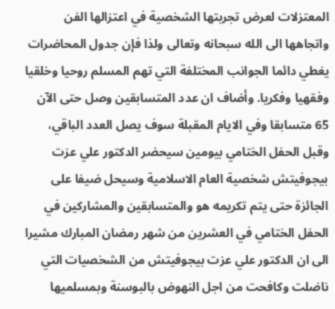المعتزلات لعرض تجربتها الشخصية في اعتزالها الفن واتجاهها الى الله سبحانه وتعالى ولذا فإن جدول المحاضرات يغطي دائما الجوانب المختلفة التي تهم المسلم روحيا وخلقيا وفقهيا وفكريا. وأضاف ان عدد المتسابقين وصل حتى الآن 65 متسابقا وفي الايام المقبلة سوف يصل العدد الباقي، وقبل الحفل الختامي بيومين سيحضر الدكتور علي عزت بيجوفيتش شخصية العام الاسلامية وسيحل ضيفا على الجائزة حتى يتم تكريمه هو والمتسابقين والمشاركين في الحفل الختامي في العشرين من شهر رمضان المبارك مشيرا الى ان الدكتور علي عزت بيجوفيتش من الشخصيات التي ناضلت وكافحت من اجل النهوض بالبوسنة وبمسلميها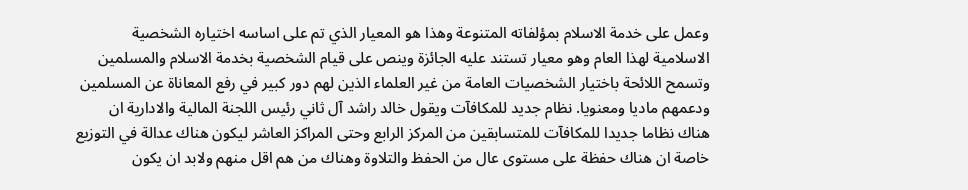وعمل على خدمة الاسلام بمؤلفاته المتنوعة وهذا هو المعيار الذي تم على اساسه اختياره الشخصية الاسلامية لهذا العام وهو معيار تستند عليه الجائزة وينص على قيام الشخصية بخدمة الاسلام والمسلمين وتسمح اللائحة باختيار الشخصيات العامة من غير العلماء الذين لهم دور كبير في رفع المعاناة عن المسلمين ودعمهم ماديا ومعنويا. نظام جديد للمكافآت ويقول خالد راشد آل ثاني رئيس اللجنة المالية والادارية ان هناك نظاما جديدا للمكافآت للمتسابقين من المركز الرابع وحتى المراكز العاشر ليكون هناك عدالة في التوزيع خاصة ان هناك حفظة على مستوى عال من الحفظ والتلاوة وهناك من هم اقل منهم ولابد ان يكون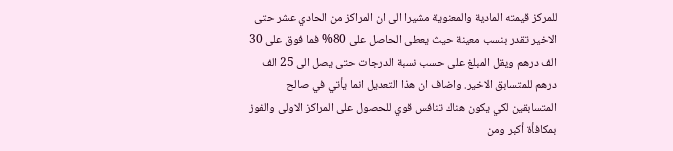للمركز قيمته المادية والمعنوية مشيرا الى ان المراكز من الحادي عشر حتى الاخير تقدر بنسب معينة حيث يعطى الحاصل على 80% فما فوق على 30 الف درهم ويقل المبلغ على حسب نسبة الدرجات حتى يصل الى 25 الف درهم للمتسابق الاخير. واضاف ان هذا التعديل انما يأتي في صالح المتسابقين لكي يكون هناك تنافس قوي للحصول على المراكز الاولى والفوز بمكافأة أكبر ومن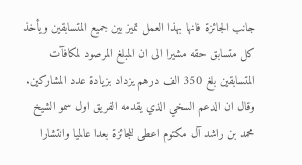جانب الجائزة فانها بهذا العمل تميز بين جميع المتسابقين ويأخذ كل متسابق حقه مشيرا الى ان المبلغ المرصود لمكافآت المتسابقين بلغ 350 الف درهم يزداد بزيادة عدد المشاركين. وقال ان الدعم السخي الذي يقدمه الفريق اول سمو الشيخ محمد بن راشد آل مكتوم اعطى للجائزة بعدا عالميا وانتشارا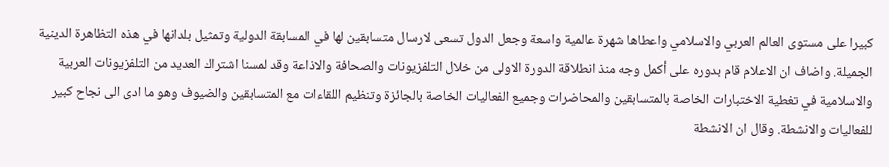كبيرا على مستوى العالم العربي والاسلامي واعطاها شهرة عالمية واسعة وجعل الدول تسعى لارسال متسابقين لها في المسابقة الدولية وتمثيل بلدانها في هذه التظاهرة الدينية الجميلة. واضاف ان الاعلام قام بدوره على أكمل وجه منذ انطلاقة الدورة الاولى من خلال التلفزيونات والصحافة والاذاعة وقد لمسنا اشتراك العديد من التلفزيونات العربية والاسلامية في تغطية الاختبارات الخاصة بالمتسابقين والمحاضرات وجميع الفعاليات الخاصة بالجائزة وتنظيم اللقاءات مع المتسابقين والضيوف وهو ما ادى الى نجاح كبير للفعاليات والانشطة. وقال ان الانشطة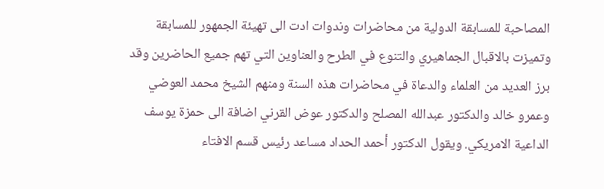المصاحبة للمسابقة الدولية من محاضرات وندوات ادت الى تهيئة الجمهور للمسابقة وتميزت بالاقبال الجماهيري والتنوع في الطرح والعناوين التي تهم جميع الحاضرين وقد برز العديد من العلماء والدعاة في محاضرات هذه السنة ومنهم الشيخ محمد العوضي وعمرو خالد والدكتور عبدالله المصلح والدكتور عوض القرني اضافة الى حمزة يوسف الداعية الامريكي. ويقول الدكتور أحمد الحداد مساعد رئيس قسم الافتاء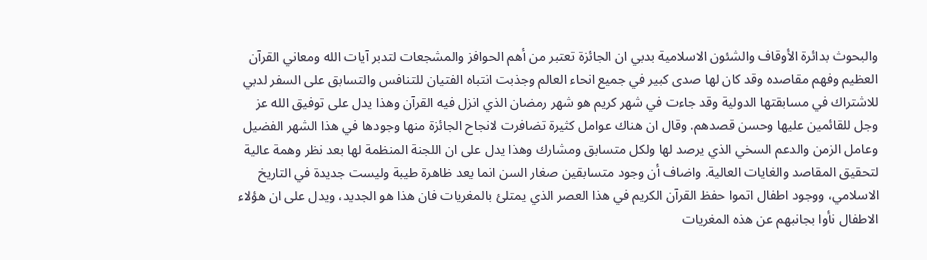والبحوث بدائرة الأوقاف والشئون الاسلامية بدبي ان الجائزة تعتبر من أهم الحوافز والمشجعات لتدبر آيات الله ومعاني القرآن العظيم وفهم مقاصده وقد كان لها صدى كبير في جميع انحاء العالم وجذبت انتباه الفتيان للتنافس والتسابق على السفر لدبي للاشتراك في مسابقتها الدولية وقد جاءت في شهر كريم هو شهر رمضان الذي انزل فيه القرآن وهذا يدل على توفيق الله عز وجل للقائمين عليها وحسن قصدهم. وقال ان هناك عوامل كثيرة تضافرت لانجاح الجائزة منها وجودها في هذا الشهر الفضيل وعامل الزمن والدعم السخي الذي يرصد لها ولكل متسابق ومشارك وهذا يدل على ان اللجنة المنظمة لها بعد نظر وهمة عالية لتحقيق المقاصد والغايات العالية. واضاف أن وجود متسابقين صغار السن انما يعد ظاهرة طيبة وليست جديدة في التاريخ الاسلامي، ووجود اطفال اتموا حفظ القرآن الكريم في هذا العصر الذي يمتلئ بالمغريات فان هذا هو الجديد، ويدل على ان هؤلاء الاطفال نأوا بجانبهم عن هذه المغريات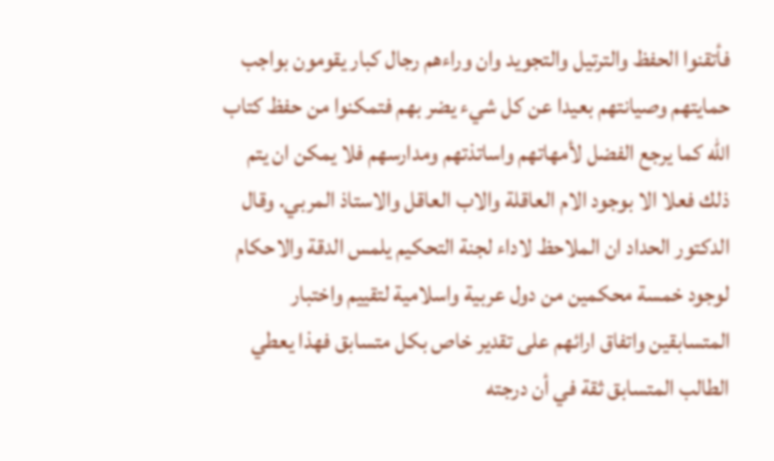فأتقنوا الحفظ والترتيل والتجويد وان وراءهم رجال كبار يقومون بواجب حمايتهم وصيانتهم بعيدا عن كل شيء يضر بهم فتمكنوا من حفظ كتاب الله كما يرجع الفضل لأمهاتهم واساتذتهم ومدارسهم فلا يمكن ان يتم ذلك فعلا الا بوجود الام العاقلة والاب العاقل والاستاذ المربي. وقال الدكتور الحداد ان الملاحظ لاداء لجنة التحكيم يلمس الدقة والاحكام لوجود خمسة محكمين من دول عربية واسلامية لتقييم واختبار المتسابقين واتفاق ارائهم على تقدير خاص بكل متسابق فهذا يعطي الطالب المتسابق ثقة في أن درجته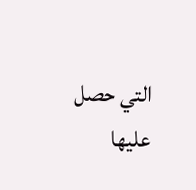التي حصل عليها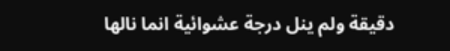دقيقة ولم ينل درجة عشوائية انما نالها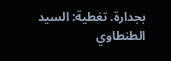بجدارة. تغطية: السيد الطنطاوي